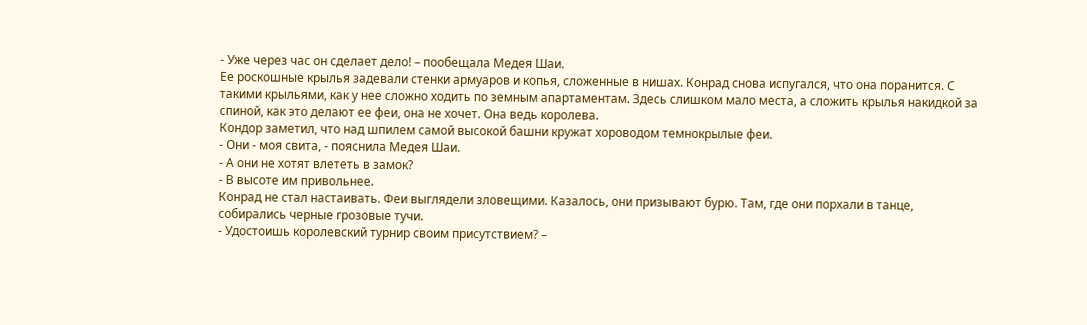- Уже через час он сделает дело! – пообещала Медея Шаи.
Ее роскошные крылья задевали стенки армуаров и копья, сложенные в нишах. Конрад снова испугался, что она поранится. С такими крыльями, как у нее сложно ходить по земным апартаментам. Здесь слишком мало места, а сложить крылья накидкой за спиной, как это делают ее феи, она не хочет. Она ведь королева.
Кондор заметил, что над шпилем самой высокой башни кружат хороводом темнокрылые феи.
- Они - моя свита, - пояснила Медея Шаи.
- А они не хотят влететь в замок?
- В высоте им привольнее.
Конрад не стал настаивать. Феи выглядели зловещими. Казалось, они призывают бурю. Там, где они порхали в танце, собирались черные грозовые тучи.
- Удостоишь королевский турнир своим присутствием? –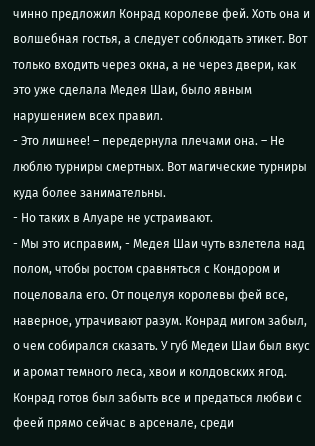чинно предложил Конрад королеве фей. Хоть она и волшебная гостья, а следует соблюдать этикет. Вот только входить через окна, а не через двери, как это уже сделала Медея Шаи, было явным нарушением всех правил.
- Это лишнее! – передернула плечами она. – Не люблю турниры смертных. Вот магические турниры куда более занимательны.
- Но таких в Алуаре не устраивают.
- Мы это исправим, - Медея Шаи чуть взлетела над полом, чтобы ростом сравняться с Кондором и поцеловала его. От поцелуя королевы фей все, наверное, утрачивают разум. Конрад мигом забыл, о чем собирался сказать. У губ Медеи Шаи был вкус и аромат темного леса, хвои и колдовских ягод. Конрад готов был забыть все и предаться любви с феей прямо сейчас в арсенале, среди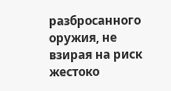разбросанного оружия, не взирая на риск жестоко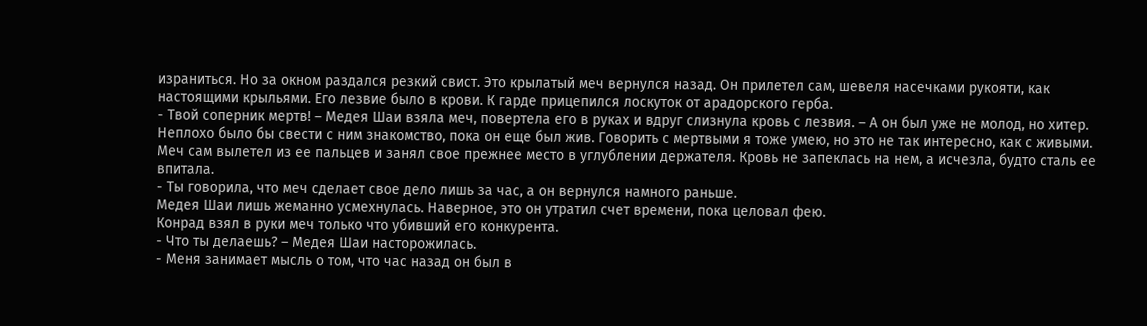израниться. Но за окном раздался резкий свист. Это крылатый меч вернулся назад. Он прилетел сам, шевеля насечками рукояти, как настоящими крыльями. Его лезвие было в крови. К гарде прицепился лоскуток от арадорского герба.
- Твой соперник мертв! – Медея Шаи взяла меч, повертела его в руках и вдруг слизнула кровь с лезвия. – А он был уже не молод, но хитер. Неплохо было бы свести с ним знакомство, пока он еще был жив. Говорить с мертвыми я тоже умею, но это не так интересно, как с живыми.
Меч сам вылетел из ее пальцев и занял свое прежнее место в углублении держателя. Кровь не запеклась на нем, а исчезла, будто сталь ее впитала.
- Ты говорила, что меч сделает свое дело лишь за час, а он вернулся намного раньше.
Медея Шаи лишь жеманно усмехнулась. Наверное, это он утратил счет времени, пока целовал фею.
Конрад взял в руки меч только что убивший его конкурента.
- Что ты делаешь? – Медея Шаи насторожилась.
- Меня занимает мысль о том, что час назад он был в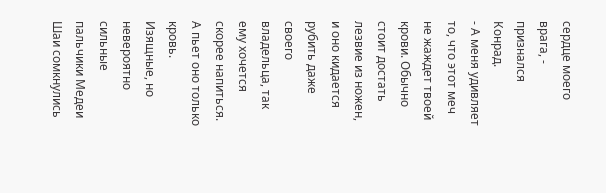сердце моего врага, - признался Конрад.
- А меня удивляет то, что этот меч не жаждет твоей крови. Обычно стоит достать лезвие из ножен, и оно кидается рубить даже своего владельца, так ему хочется скорее напиться. А пьет оно только кровь.
Изящные, но невероятно сильные пальчики Медеи Шаи сомкнулись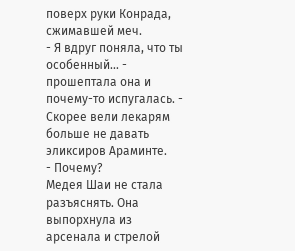поверх руки Конрада, сжимавшей меч.
- Я вдруг поняла, что ты особенный… - прошептала она и почему-то испугалась. - Скорее вели лекарям больше не давать эликсиров Араминте.
- Почему?
Медея Шаи не стала разъяснять. Она выпорхнула из арсенала и стрелой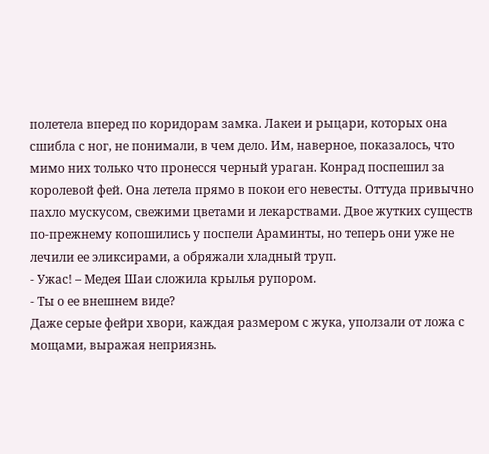полетела вперед по коридорам замка. Лакеи и рыцари, которых она сшибла с ног, не понимали, в чем дело. Им, наверное, показалось, что мимо них только что пронесся черный ураган. Конрад поспешил за королевой фей. Она летела прямо в покои его невесты. Оттуда привычно пахло мускусом, свежими цветами и лекарствами. Двое жутких существ по-прежнему копошились у поспели Араминты, но теперь они уже не лечили ее эликсирами, а обряжали хладный труп.
- Ужас! – Медея Шаи сложила крылья рупором.
- Ты о ее внешнем виде?
Даже серые фейри хвори, каждая размером с жука, уползали от ложа с мощами, выражая неприязнь.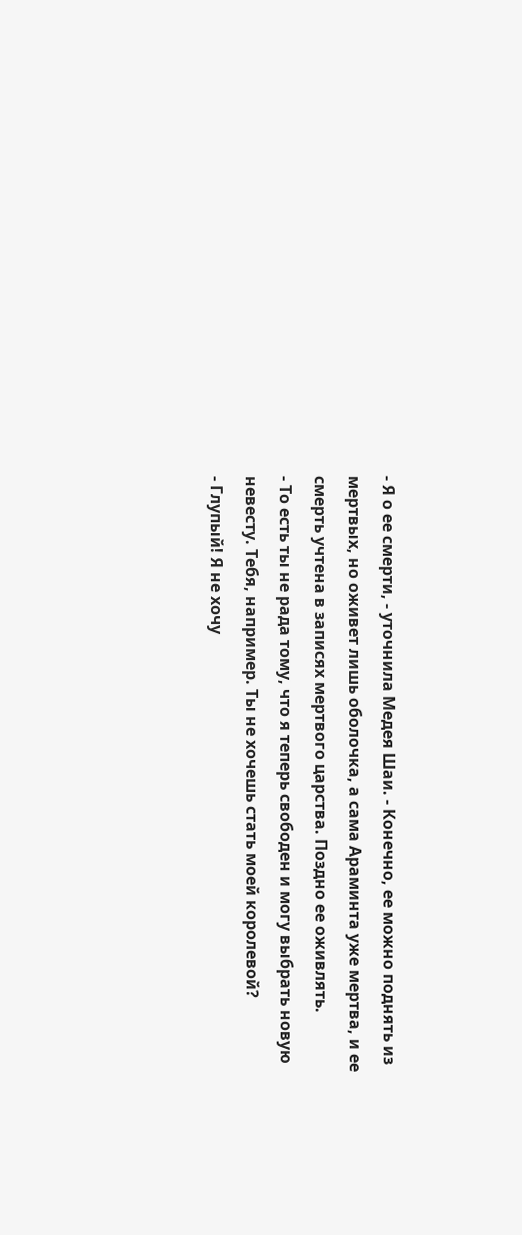- Я о ее смерти, - уточнила Медея Шаи. - Конечно, ее можно поднять из мертвых, но оживет лишь оболочка, а сама Араминта уже мертва, и ее смерть учтена в записях мертвого царства. Поздно ее оживлять.
- То есть ты не рада тому, что я теперь свободен и могу выбрать новую невесту. Тебя, например. Ты не хочешь стать моей королевой?
- Глупый! Я не хочу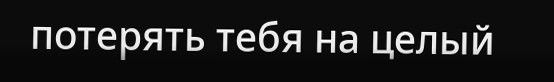потерять тебя на целый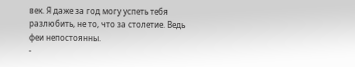век. Я даже за год могу успеть тебя разлюбить, не то, что за столетие. Ведь феи непостоянны.
-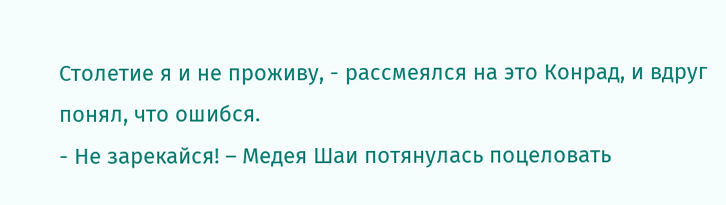Столетие я и не проживу, - рассмеялся на это Конрад, и вдруг понял, что ошибся.
- Не зарекайся! – Медея Шаи потянулась поцеловать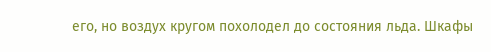его, но воздух кругом похолодел до состояния льда. Шкафы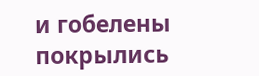и гобелены покрылись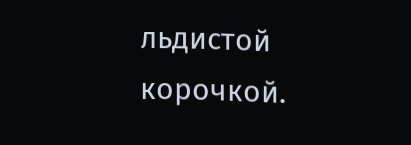льдистой корочкой.